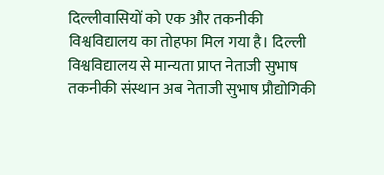दिल्लीवासियों को एक और तकनीकी विश्वविद्यालय का तोहफा मिल गया है। दिल्ली विश्वविद्यालय से मान्यता प्राप्त नेताजी सुभाष तकनीकी संस्थान अब नेताजी सुभाष प्रौद्योगिकी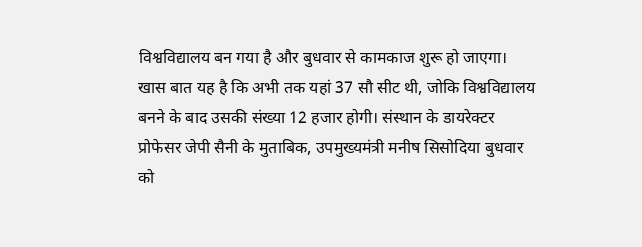विश्वविद्यालय बन गया है और बुधवार से कामकाज शुरू हो जाएगा।
खास बात यह है कि अभी तक यहां 37 सौ सीट थी, जोकि विश्वविद्यालय बनने के बाद उसकी संख्या 12 हजार होगी। संस्थान के डायरेक्टर प्रोफेसर जेपी सैनी के मुताबिक, उपमुख्यमंत्री मनीष सिसोदिया बुधवार को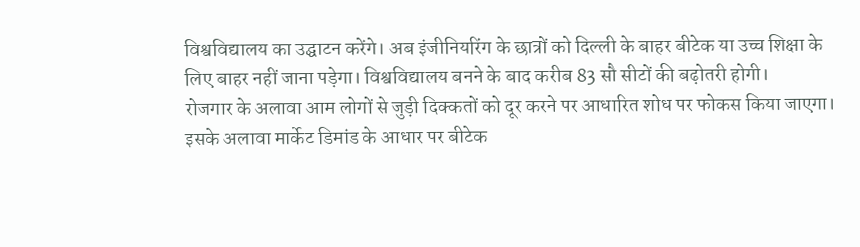विश्वविद्यालय का उद्घाटन करेंगे। अब इंजीनियरिंग के छात्रों को दिल्ली के बाहर बीटेक या उच्च शिक्षा के लिए बाहर नहीं जाना पड़ेगा। विश्वविद्यालय बनने के बाद करीब 83 सौ सीटों की बढ़ोतरी होगी।
रोजगार के अलावा आम लोगों से जुड़ी दिक्कतों को दूर करने पर आधारित शोध पर फोकस किया जाएगा। इसके अलावा मार्केट डिमांड के आधार पर बीटेक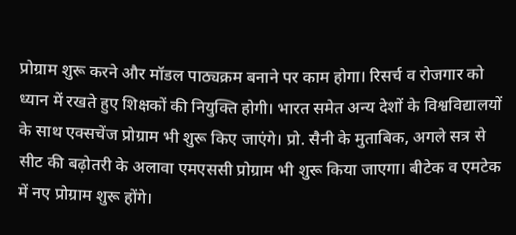प्रोग्राम शुरू करने और मॉडल पाठ्यक्रम बनाने पर काम होगा। रिसर्च व रोजगार को ध्यान में रखते हुए शिक्षकों की नियुक्ति होगी। भारत समेत अन्य देशों के विश्वविद्यालयों के साथ एक्सचेंज प्रोग्राम भी शुरू किए जाएंगे। प्रो. सैनी के मुताबिक, अगले सत्र से सीट की बढ़ोतरी के अलावा एमएससी प्रोग्राम भी शुरू किया जाएगा। बीटेक व एमटेक में नए प्रोग्राम शुरू होंगे।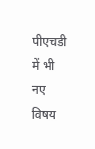पीएचडी में भी नए विषय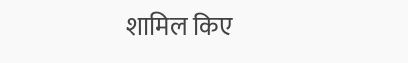शामिल किए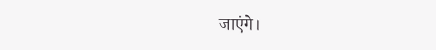जाएंगे।